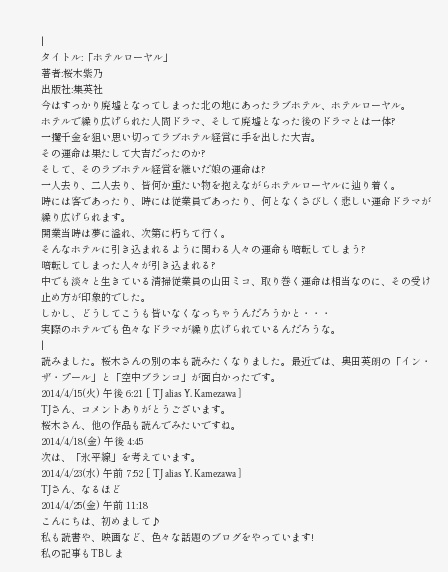|
タイトル:「ホテルローヤル」
著者:桜木紫乃
出版社:集英社
今はすっかり廃墟となってしまった北の地にあったラブホテル、ホテルローヤル。
ホテルで繰り広げられた人間ドラマ、そして廃墟となった後のドラマとは一体?
一攫千金を狙い思い切ってラブホテル経営に手を出した大吉。
その運命は果たして大吉だったのか?
そして、そのラブホテル経営を継いだ娘の運命は?
一人去り、二人去り、皆何か重たい物を抱えながらホテルローヤルに辿り着く。
時には客であったり、時には従業員であったり、何となくさびしく悲しい運命ドラマが繰り広げられます。
開業当時は夢に溢れ、次第に朽ちて行く。
そんなホテルに引き込まれるように関わる人々の運命も暗転してしまう?
暗転してしまった人々が引き込まれる?
中でも淡々と生きている清掃従業員の山田ミコ、取り巻く運命は相当なのに、その受け止め方が印象的でした。
しかし、どうしてこうも皆いなくなっちゃうんだろうかと・・・
実際のホテルでも色々なドラマが繰り広げられているんだろうな。
|
読みました。桜木さんの別の本も読みたくなりました。最近では、奥田英朗の「イン・ザ・プール」と「空中ブランコ」が面白かったです。
2014/4/15(火) 午後 6:21 [ TJ alias Y. Kamezawa ]
TJさん、コメントありがとうございます。
桜木さん、他の作品も読んでみたいですね。
2014/4/18(金) 午後 4:45
次は、「氷平線」を考えています。
2014/4/23(水) 午前 7:52 [ TJ alias Y. Kamezawa ]
TJさん、なるほど
2014/4/25(金) 午前 11:18
こんにちは、初めまして♪
私も読書や、映画など、色々な話題のブログをやっています!
私の記事もTBしま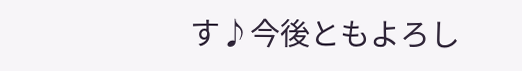す♪今後ともよろし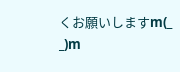くお願いしますm(_ _)m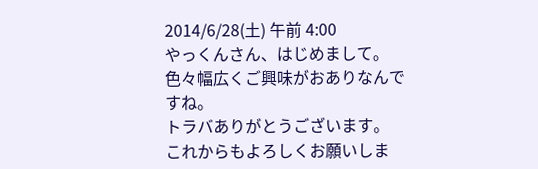2014/6/28(土) 午前 4:00
やっくんさん、はじめまして。
色々幅広くご興味がおありなんですね。
トラバありがとうございます。
これからもよろしくお願いしま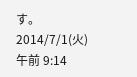す。
2014/7/1(火) 午前 9:14